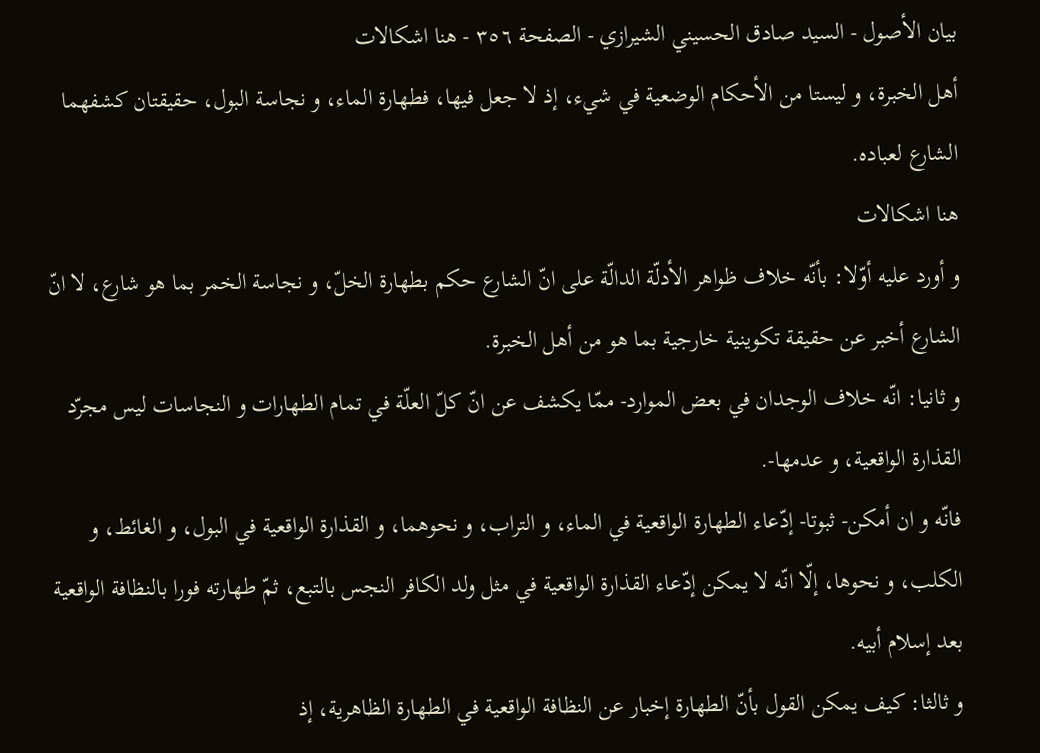بيان الأصول - السيد صادق الحسيني الشيرازي - الصفحة ٣٥٦ - هنا اشكالات
أهل الخبرة، و ليستا من الأحكام الوضعية في شيء، إذ لا جعل فيها، فطهارة الماء، و نجاسة البول، حقيقتان كشفهما الشارع لعباده.
هنا اشكالات
و أورد عليه أوّلا: بأنّه خلاف ظواهر الأدلّة الدالّة على انّ الشارع حكم بطهارة الخلّ، و نجاسة الخمر بما هو شارع، لا انّ الشارع أخبر عن حقيقة تكوينية خارجية بما هو من أهل الخبرة.
و ثانيا: انّه خلاف الوجدان في بعض الموارد- ممّا يكشف عن انّ كلّ العلّة في تمام الطهارات و النجاسات ليس مجرّد القذارة الواقعية، و عدمها-.
فانّه و ان أمكن- ثبوتا- إدّعاء الطهارة الواقعية في الماء، و التراب، و نحوهما، و القذارة الواقعية في البول، و الغائط، و الكلب، و نحوها، إلّا انّه لا يمكن إدّعاء القذارة الواقعية في مثل ولد الكافر النجس بالتبع، ثمّ طهارته فورا بالنظافة الواقعية بعد إسلام أبيه.
و ثالثا: كيف يمكن القول بأنّ الطهارة إخبار عن النظافة الواقعية في الطهارة الظاهرية، إذ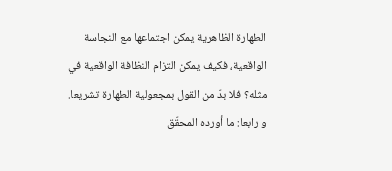الطهارة الظاهرية يمكن اجتماعها مع النجاسة الواقعية، فكيف يمكن التزام النظافة الواقعية في مثله؟ فلا بدّ من القول بمجعولية الطهارة تشريعا.
و رابعا: ما أورده المحقّق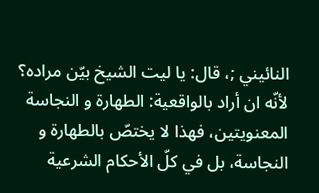النائيني ;، قال: يا ليت الشيخ بيّن مراده؟
لأنّه ان أراد بالواقعية: الطهارة و النجاسة المعنويتين، فهذا لا يختصّ بالطهارة و النجاسة، بل في كلّ الأحكام الشرعية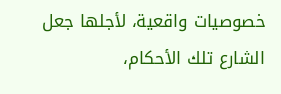خصوصيات واقعية، لأجلها جعل الشارع تلك الأحكام،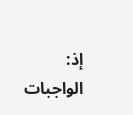إذ: الواجبات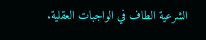الشرعية الطاف في الواجبات العقلية.